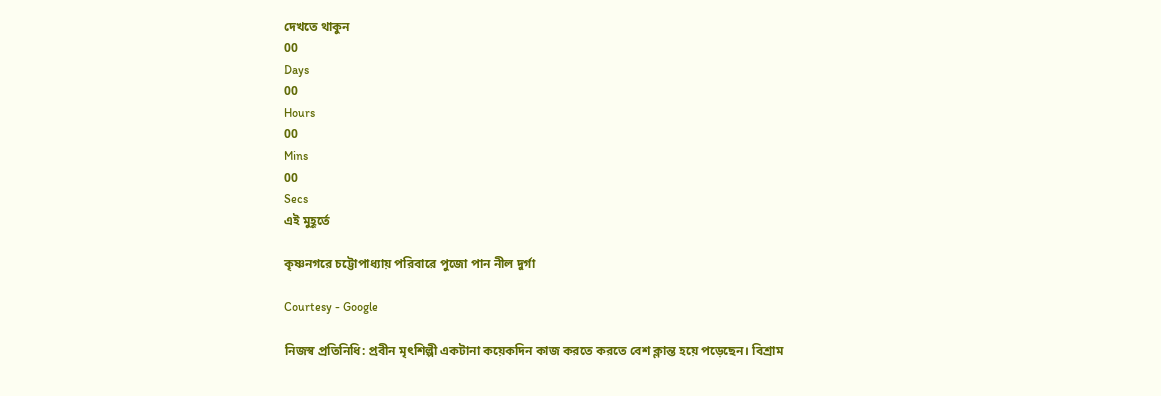দেখতে থাকুন
00
Days
00
Hours
00
Mins
00
Secs
এই মুহূর্তে

কৃষ্ণনগরে চট্টোপাধ্যায় পরিবারে পুজো পান নীল দুর্গা

Courtesy - Google

নিজস্ব প্রতিনিধি: প্রবীন মৃৎশিল্পী একটানা কয়েকদিন কাজ করতে করতে বেশ ক্লান্ত হয়ে পড়েছেন। বিশ্রাম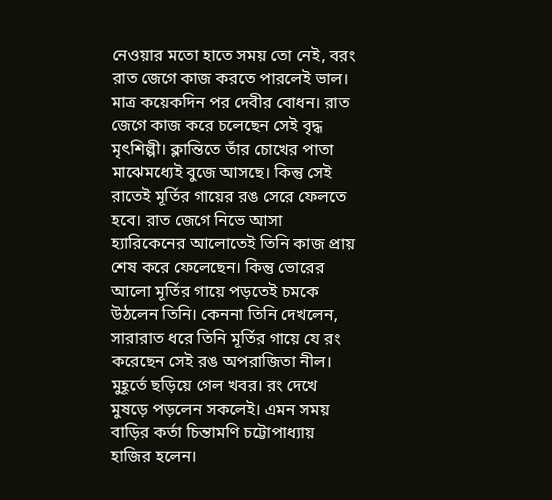নেওয়ার মতো হাতে সময় তো নেই, বরং রাত জেগে কাজ করতে পারলেই ভাল। মাত্র কয়েকদিন পর দেবীর বোধন। রাত জেগে কাজ করে চলেছেন সেই বৃদ্ধ মৃৎশিল্পী। ক্লান্তিতে তাঁর চোখের পাতা মাঝেমধ্যেই বুজে আসছে। কিন্তু সেই রাতেই মূর্তির গায়ের রঙ সেরে ফেলতে হবে। রাত জেগে নিভে আসা হ্যারিকেনের আলোতেই তিনি কাজ প্রায় শেষ করে ফেলেছেন। কিন্তু ভোরের আলো মূর্তির গায়ে পড়তেই চমকে উঠলেন তিনি। কেননা তিনি দেখলেন, সারারাত ধরে তিনি মূর্তির গায়ে যে রং করেছেন সেই রঙ অপরাজিতা নীল। মুহূর্তে ছড়িয়ে গেল খবর। রং দেখে মুষড়ে পড়লেন সকলেই। এমন সময় বাড়ির কর্তা চিন্তামণি চট্টোপাধ্যায় হাজির হলেন।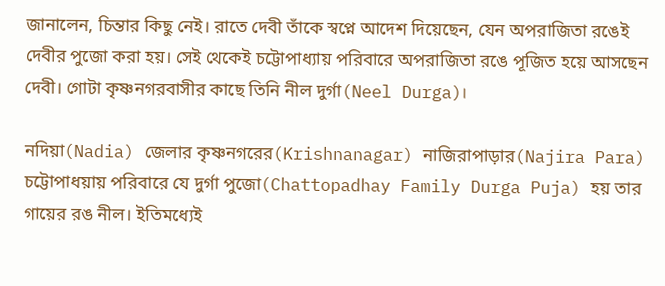জানালেন, চিন্তার কিছু নেই। রাতে দেবী তাঁকে স্বপ্নে আদেশ দিয়েছেন, যেন অপরাজিতা রঙেই দেবীর পুজো করা হয়। সেই থেকেই চট্টোপাধ্যায় পরিবারে অপরাজিতা রঙে পূজিত হয়ে আসছেন দেবী। গোটা কৃষ্ণনগরবাসীর কাছে তিনি নীল দুর্গা(Neel Durga)।

নদিয়া(Nadia) জেলার কৃষ্ণনগরের(Krishnanagar) নাজিরাপাড়ার(Najira Para) চট্টোপাধয়ায় পরিবারে যে দুর্গা পুজো(Chattopadhay Family Durga Puja) হয় তার গায়ের রঙ নীল। ইতিমধ্যেই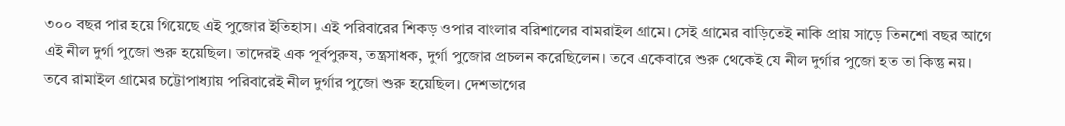৩০০ বছর পার হয়ে গিয়েছে এই পুজোর ইতিহাস। এই পরিবারের শিকড় ওপার বাংলার বরিশালের বামরাইল গ্রামে। সেই গ্রামের বাড়িতেই নাকি প্রায় সাড়ে তিনশো বছর আগে এই নীল দুর্গা পুজো শুরু হয়েছিল। তাদেরই এক পূর্বপুরুষ, তন্ত্রসাধক, দুর্গা পুজোর প্রচলন করেছিলেন। তবে একেবারে শুরু থেকেই যে নীল দুর্গার পুজো হত তা কিন্তু নয়। তবে রামাইল গ্রামের চট্টোপাধ্যায় পরিবারেই নীল দুর্গার পুজো শুরু হয়েছিল। দেশভাগের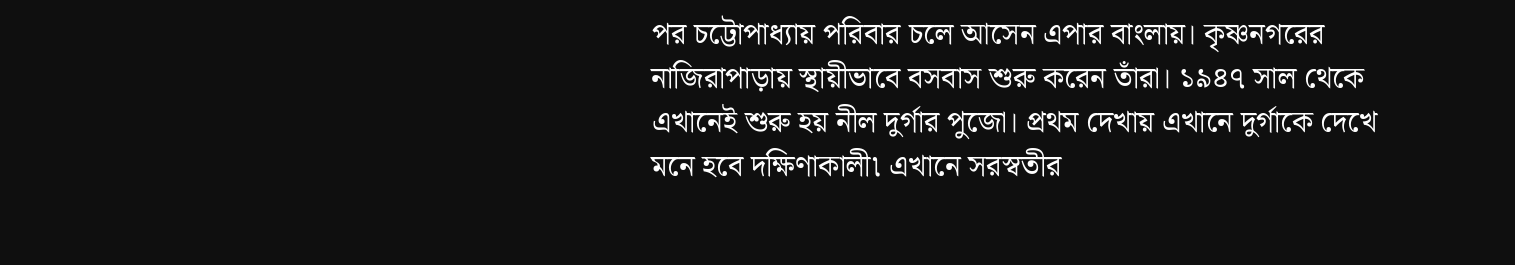পর চট্টোপাধ্যায় পরিবার চলে আসেন এপার বাংলায়। কৃষ্ণনগরের নাজিরাপাড়ায় স্থায়ীভাবে বসবাস শুরু করেন তাঁরা। ১৯৪৭ সাল থেকে এখানেই শুরু হয় নীল দুর্গার পুজো। প্রথম দেখায় এখানে দুর্গাকে দেখে মনে হবে দক্ষিণাকালী৷ এখানে সরস্বতীর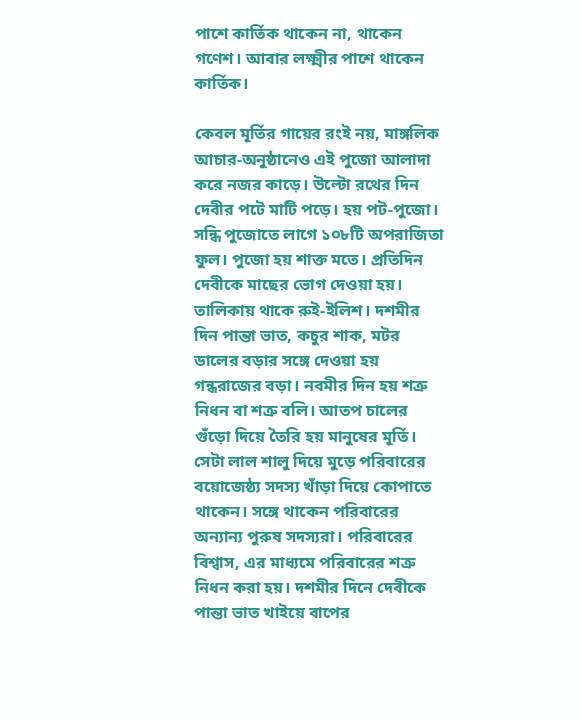পাশে কার্তিক থাকেন না, থাকেন গণেশ। আবার লক্ষ্মীর পাশে থাকেন কার্তিক।

কেবল মূর্তির গায়ের রংই নয়, মাঙ্গলিক আচার-অনুষ্ঠানেও এই পুজো আলাদা করে নজর কাড়ে। উল্টো রথের দিন দেবীর পটে মাটি পড়ে। হয় পট-পুজো। সন্ধি পুজোতে লাগে ১০৮টি অপরাজিতা ফুল। পুজো হয় শাক্ত মতে। প্রতিদিন দেবীকে মাছের ভোগ দেওয়া হয়। তালিকায় থাকে রুই-ইলিশ। দশমীর দিন পান্তা ভাত, কচুর শাক, মটর ডালের বড়ার সঙ্গে দেওয়া হয় গন্ধরাজের বড়া। নবমীর দিন হয় শত্রু নিধন বা শত্রু বলি। আতপ চালের গুঁড়ো দিয়ে তৈরি হয় মানুষের মূর্তি। সেটা লাল শালু দিয়ে মুড়ে পরিবারের বয়োজেষ্ঠ্য সদস্য খাঁড়া দিয়ে কোপাতে থাকেন। সঙ্গে থাকেন পরিবারের অন্যান্য পুরুষ সদস্যরা। পরিবারের বিশ্বাস, এর মাধ্যমে পরিবারের শত্রু নিধন করা হয়। দশমীর দিনে দেবীকে পান্তা ভাত খাইয়ে বাপের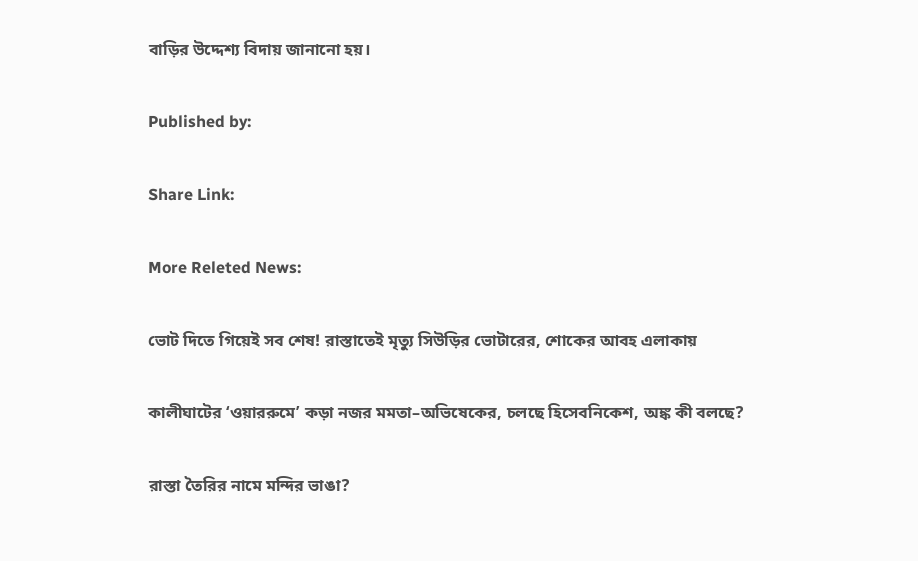বাড়ির উদ্দেশ্য বিদায় জানানো হয়।

Published by:

Share Link:

More Releted News:

ভোট দিতে গিয়েই সব শেষ! রাস্তাতেই মৃত্যু সিউড়ির ভোটারের, শোকের আবহ এলাকায়

কালীঘাটের ‘ওয়াররুমে’ কড়া নজর মমতা–অভিষেকের, চলছে হিসেবনিকেশ, অঙ্ক কী বলছে?

রাস্তা তৈরির নামে মন্দির ভাঙা?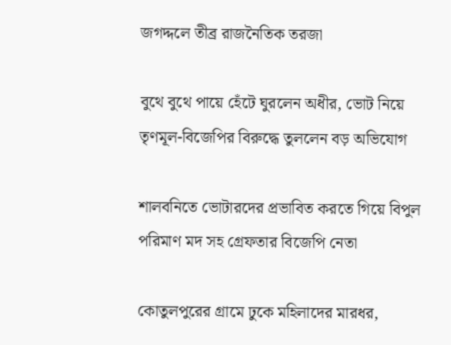জগদ্দলে তীব্র রাজনৈতিক তরজা

বুথে বুথে পায়ে হেঁটে ঘুরলেন অধীর, ভোট নিয়ে তৃণমূল-বিজেপির বিরুদ্ধে তুললেন বড় অভিযোগ

শালবনিতে ভোটারদের প্রভাবিত করতে গিয়ে বিপুল পরিমাণ মদ সহ গ্রেফতার বিজেপি নেতা

কোতুলপুরের গ্রামে ঢুকে মহিলাদের মারধর,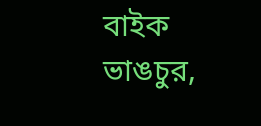বাইক ভাঙচুর,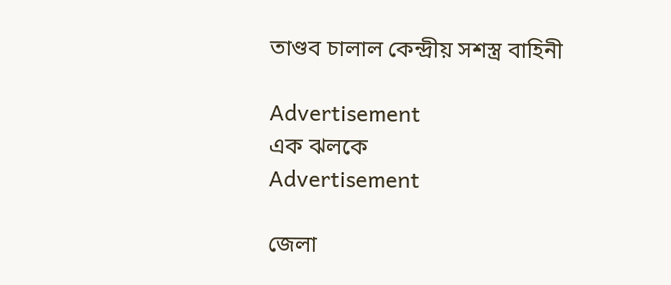তাণ্ডব চালাল কেন্দ্রীয় সশস্ত্র বাহিনী

Advertisement
এক ঝলকে
Advertisement

জেলা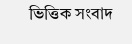ভিত্তিক সংবাদ